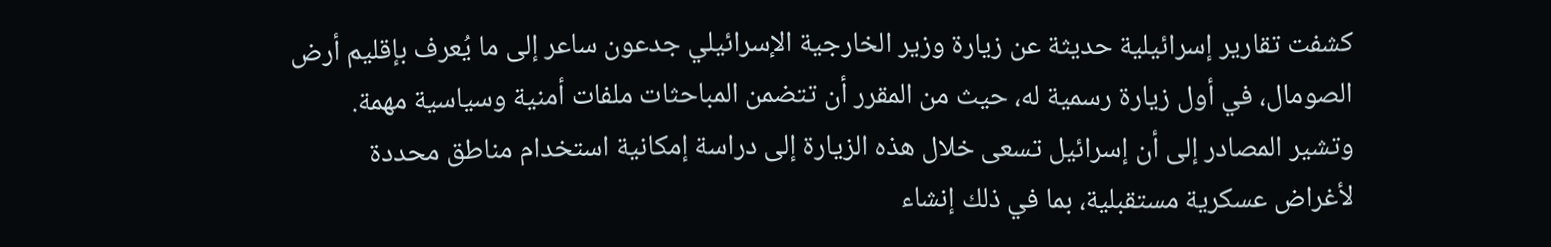كشفت تقارير إسرائيلية حديثة عن زيارة وزير الخارجية الإسرائيلي جدعون ساعر إلى ما يُعرف بإقليم أرض الصومال، في أول زيارة رسمية له، حيث من المقرر أن تتضمن المباحثات ملفات أمنية وسياسية مهمة. وتشير المصادر إلى أن إسرائيل تسعى خلال هذه الزيارة إلى دراسة إمكانية استخدام مناطق محددة لأغراض عسكرية مستقبلية، بما في ذلك إنشاء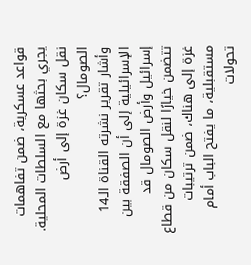قواعد عسكرية، ضمن تفاهمات يجري بحثها مع السلطات المحلية.
نقل سكان غزة إلى أرض الصومال؟
وأشار تقرير نشرته القناة الـ14 الإسرائيلية إلى أن الصفقة بين إسرائيل وأرض الصومال قد تتضمن خيارًا لنقل سكان من قطاع غزة إلى هناك، ضمن ترتيبات مستقبلية، ما يفتح الباب أمام تحولات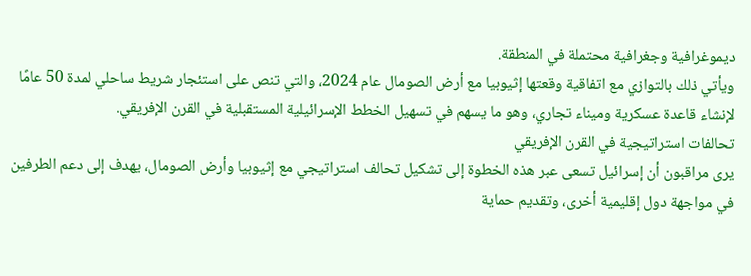ديموغرافية وجغرافية محتملة في المنطقة.
ويأتي ذلك بالتوازي مع اتفاقية وقعتها إثيوبيا مع أرض الصومال عام 2024، والتي تنص على استئجار شريط ساحلي لمدة 50 عامًا لإنشاء قاعدة عسكرية وميناء تجاري، وهو ما يسهم في تسهيل الخطط الإسرائيلية المستقبلية في القرن الإفريقي.
تحالفات استراتيجية في القرن الإفريقي
يرى مراقبون أن إسرائيل تسعى عبر هذه الخطوة إلى تشكيل تحالف استراتيجي مع إثيوبيا وأرض الصومال، يهدف إلى دعم الطرفين في مواجهة دول إقليمية أخرى، وتقديم حماية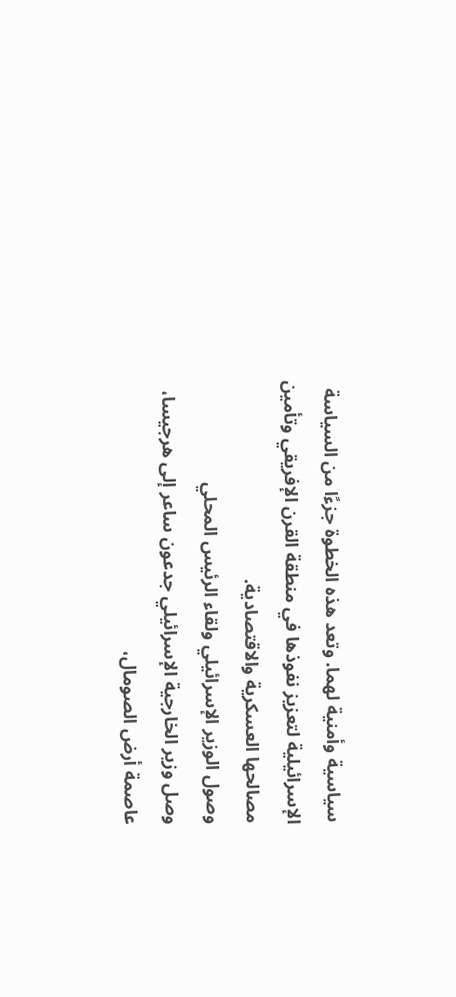سياسية وأمنية لهما. وتعد هذه الخطوة جزءًا من السياسة الإسرائيلية لتعزيز نفوذها في منطقة القرن الإفريقي وتأمين مصالحها العسكرية والاقتصادية.
وصول الوزير الإسرائيلي ولقاء الرئيس المحلي
وصل وزير الخارجية الإسرائيلي جدعون ساعر إلى هرجيسا، عاصمة أرض الصومال،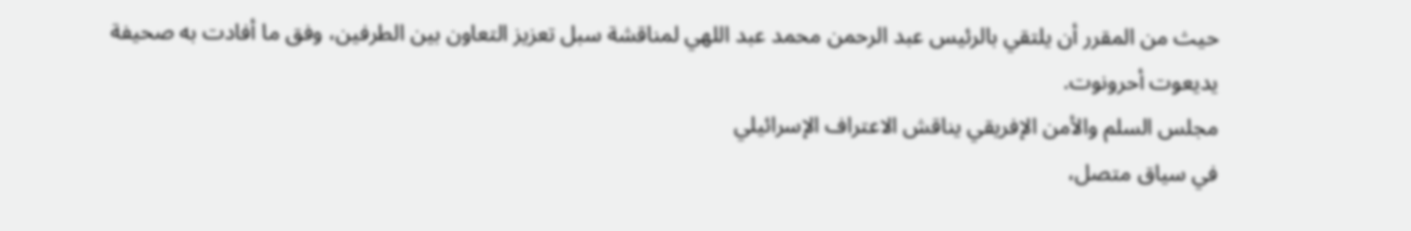حيث من المقرر أن يلتقي بالرئيس عبد الرحمن محمد عبد اللهي لمناقشة سبل تعزيز التعاون بين الطرفين، وفق ما أفادت به صحيفة يديعوت أحرونوت.
مجلس السلم والأمن الإفريقي يناقش الاعتراف الإسرائيلي
في سياق متصل،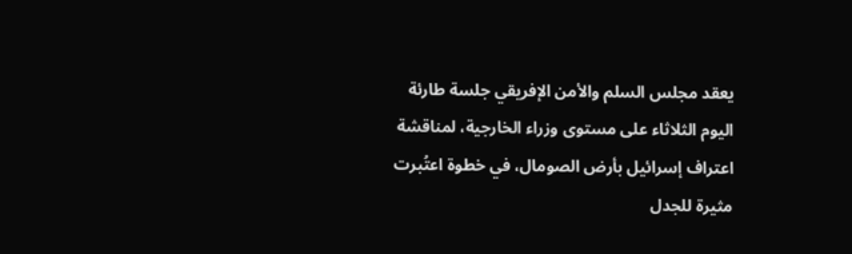يعقد مجلس السلم والأمن الإفريقي جلسة طارئة اليوم الثلاثاء على مستوى وزراء الخارجية، لمناقشة اعتراف إسرائيل بأرض الصومال، في خطوة اعتُبرت مثيرة للجدل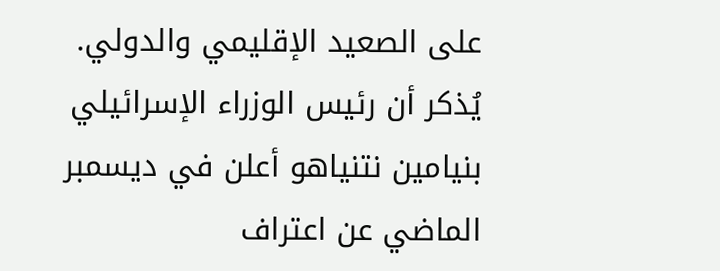على الصعيد الإقليمي والدولي.
يُذكر أن رئيس الوزراء الإسرائيلي بنيامين نتنياهو أعلن في ديسمبر الماضي عن اعتراف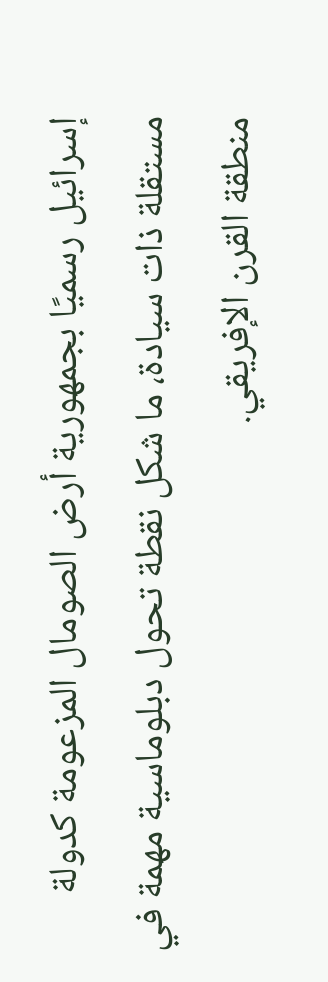إسرائيل رسميًا بجمهورية أرض الصومال المزعومة كدولة مستقلة ذات سيادة، ما شكل نقطة تحول دبلوماسية مهمة في منطقة القرن الإفريقي.